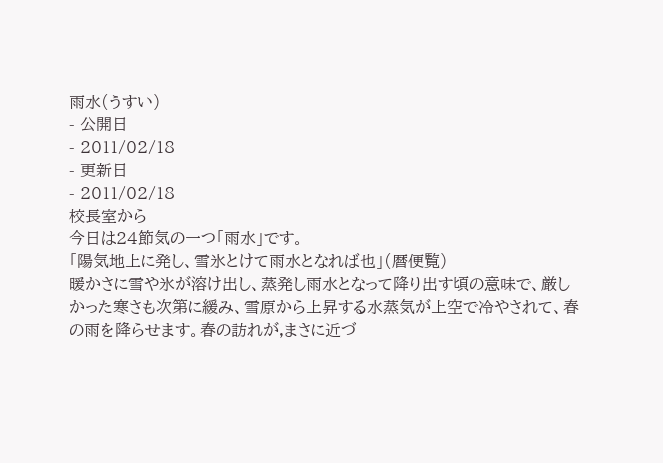雨水(うすい)
- 公開日
- 2011/02/18
- 更新日
- 2011/02/18
校長室から
今日は24節気の一つ「雨水」です。
「陽気地上に発し、雪氷とけて雨水となれば也」(暦便覧)
暖かさに雪や氷が溶け出し、蒸発し雨水となって降り出す頃の意味で、厳しかった寒さも次第に緩み、雪原から上昇する水蒸気が上空で冷やされて、春の雨を降らせます。春の訪れが,まさに近づ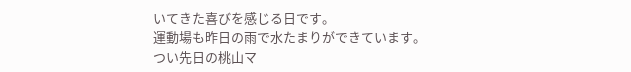いてきた喜びを感じる日です。
運動場も昨日の雨で水たまりができています。
つい先日の桃山マ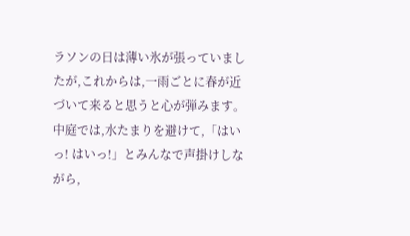ラソンの日は薄い氷が張っていましたが,これからは,一雨ごとに春が近づいて来ると思うと心が弾みます。
中庭では,水たまりを避けて,「はいっ! はいっ!」とみんなで声掛けしながら,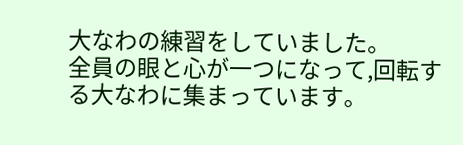大なわの練習をしていました。
全員の眼と心が一つになって,回転する大なわに集まっています。